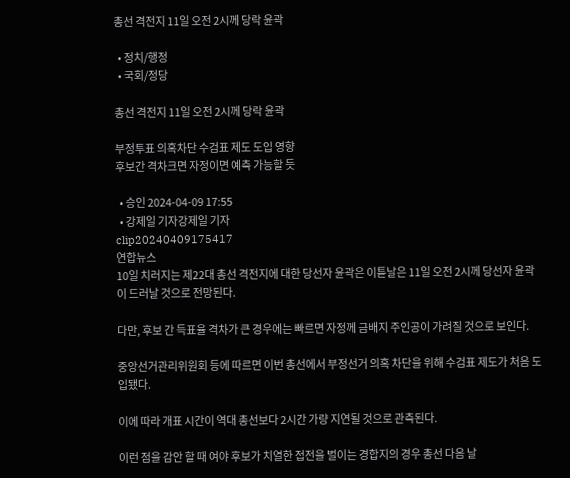총선 격전지 11일 오전 2시께 당락 윤곽

  • 정치/행정
  • 국회/정당

총선 격전지 11일 오전 2시께 당락 윤곽

부정투표 의혹차단 수검표 제도 도입 영향
후보간 격차크면 자정이면 예측 가능할 듯

  • 승인 2024-04-09 17:55
  • 강제일 기자강제일 기자
clip20240409175417
연합뉴스
10일 치러지는 제22대 총선 격전지에 대한 당선자 윤곽은 이튿날은 11일 오전 2시께 당선자 윤곽이 드러날 것으로 전망된다.

다만, 후보 간 득표율 격차가 큰 경우에는 빠르면 자정께 금배지 주인공이 가려질 것으로 보인다.

중앙선거관리위원회 등에 따르면 이번 총선에서 부정선거 의혹 차단을 위해 수검표 제도가 처음 도입됐다.

이에 따라 개표 시간이 역대 총선보다 2시간 가량 지연될 것으로 관측된다.

이런 점을 감안 할 때 여야 후보가 치열한 접전을 벌이는 경합지의 경우 총선 다음 날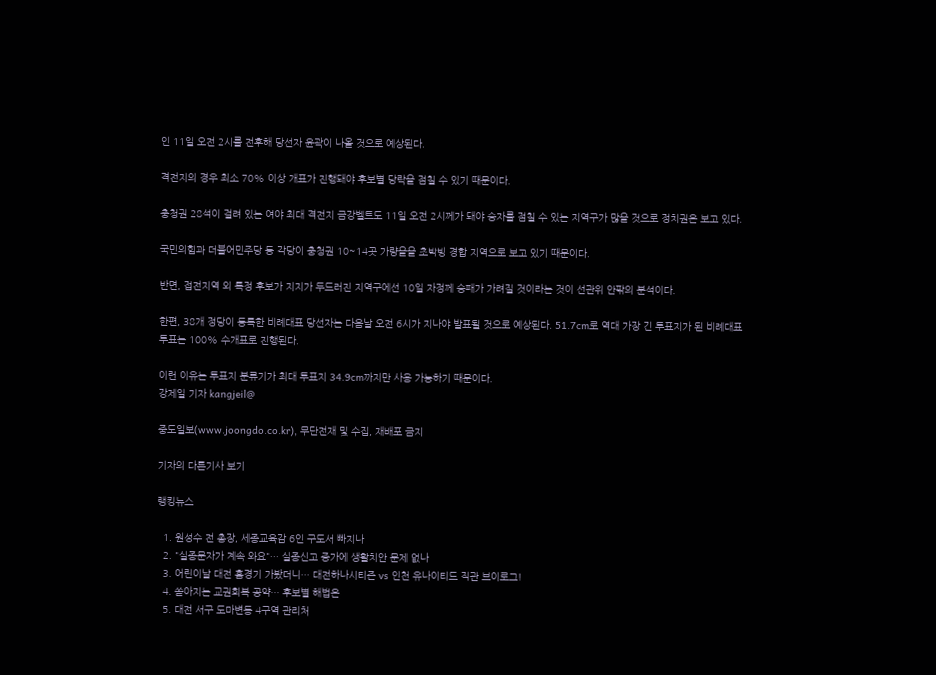인 11일 오전 2시를 전후해 당선자 윤곽이 나올 것으로 예상된다.

격전지의 경우 최소 70% 이상 개표가 진행돼야 후보별 당락을 점칠 수 있기 때문이다.

충청권 28석이 걸려 있는 여야 최대 격전지 금강벨트도 11일 오전 2시께가 돼야 승자를 점칠 수 있는 지역구가 많을 것으로 정치권은 보고 있다.

국민의힘과 더불어민주당 등 각당이 충청권 10~14곳 가량을을 초박빙 경합 지역으로 보고 있기 때문이다.

반면, 접전지역 외 특정 후보가 지지가 두드러진 지역구에선 10일 자정께 승패가 가려질 것이라는 것이 선관위 안팎의 분석이다.

한편, 38개 정당이 등록한 비례대표 당선자는 다음날 오전 6시가 지나야 발표될 것으로 예상된다. 51.7cm로 역대 가장 긴 투표지가 된 비례대표 투표는 100% 수개표로 진행된다.

이런 이유는 투표지 분류기가 최대 투표지 34.9cm까지만 사용 가능하기 때문이다.
강제일 기자 kangjeil@

중도일보(www.joongdo.co.kr), 무단전재 및 수집, 재배포 금지

기자의 다른기사 보기

랭킹뉴스

  1. 원성수 전 총장, 세종교육감 6인 구도서 빠지나
  2. "실종문자가 계속 와요"… 실종신고 증가에 생활치안 문제 없나
  3. 어린이날 대전 홈경기 가봤더니… 대전하나시티즌 vs 인천 유나이티드 직관 브이로그!
  4. 쏟아지는 교권회복 공약… 후보별 해법은
  5. 대전 서구 도마변동 4구역 관리처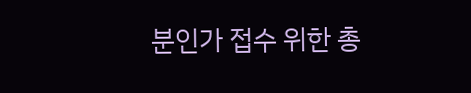분인가 접수 위한 총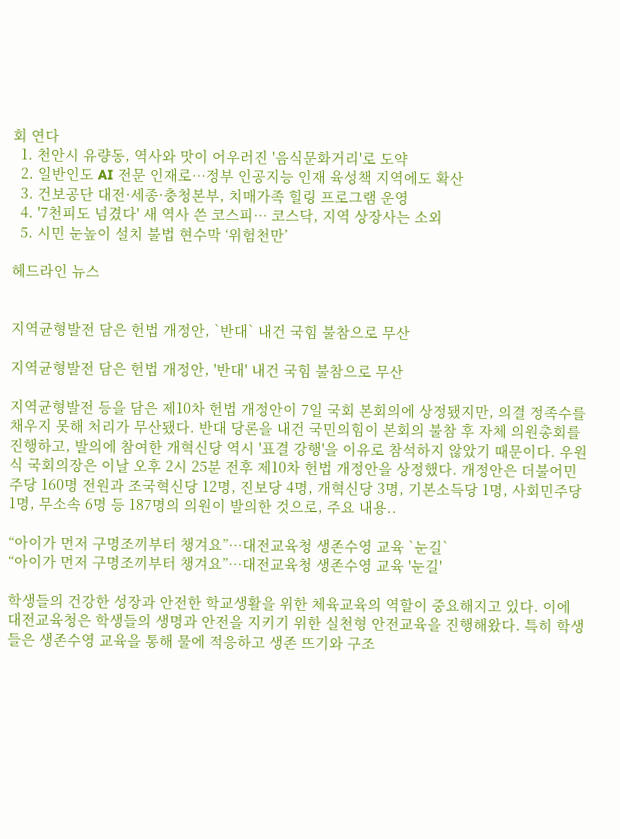회 연다
  1. 천안시 유량동, 역사와 맛이 어우러진 '음식문화거리'로 도약
  2. 일반인도 AI 전문 인재로…정부 인공지능 인재 육성책 지역에도 확산
  3. 건보공단 대전·세종·충청본부, 치매가족 힐링 프로그램 운영
  4. '7천피도 넘겼다' 새 역사 쓴 코스피… 코스닥, 지역 상장사는 소외
  5. 시민 눈높이 설치 불법 현수막 ‘위험천만’

헤드라인 뉴스


지역균형발전 담은 헌법 개정안, `반대` 내건 국힘 불참으로 무산

지역균형발전 담은 헌법 개정안, '반대' 내건 국힘 불참으로 무산

지역균형발전 등을 담은 제10차 헌법 개정안이 7일 국회 본회의에 상정됐지만, 의결 정족수를 채우지 못해 처리가 무산됐다. 반대 당론을 내건 국민의힘이 본회의 불참 후 자체 의원총회를 진행하고, 발의에 참여한 개혁신당 역시 '표결 강행'을 이유로 참석하지 않았기 때문이다. 우원식 국회의장은 이날 오후 2시 25분 전후 제10차 헌법 개정안을 상정했다. 개정안은 더불어민주당 160명 전원과 조국혁신당 12명, 진보당 4명, 개혁신당 3명, 기본소득당 1명, 사회민주당 1명, 무소속 6명 등 187명의 의원이 발의한 것으로, 주요 내용..

“아이가 먼저 구명조끼부터 챙겨요”…대전교육청 생존수영 교육 `눈길`
“아이가 먼저 구명조끼부터 챙겨요”…대전교육청 생존수영 교육 '눈길'

학생들의 건강한 성장과 안전한 학교생활을 위한 체육교육의 역할이 중요해지고 있다. 이에 대전교육청은 학생들의 생명과 안전을 지키기 위한 실천형 안전교육을 진행해왔다. 특히 학생들은 생존수영 교육을 통해 물에 적응하고 생존 뜨기와 구조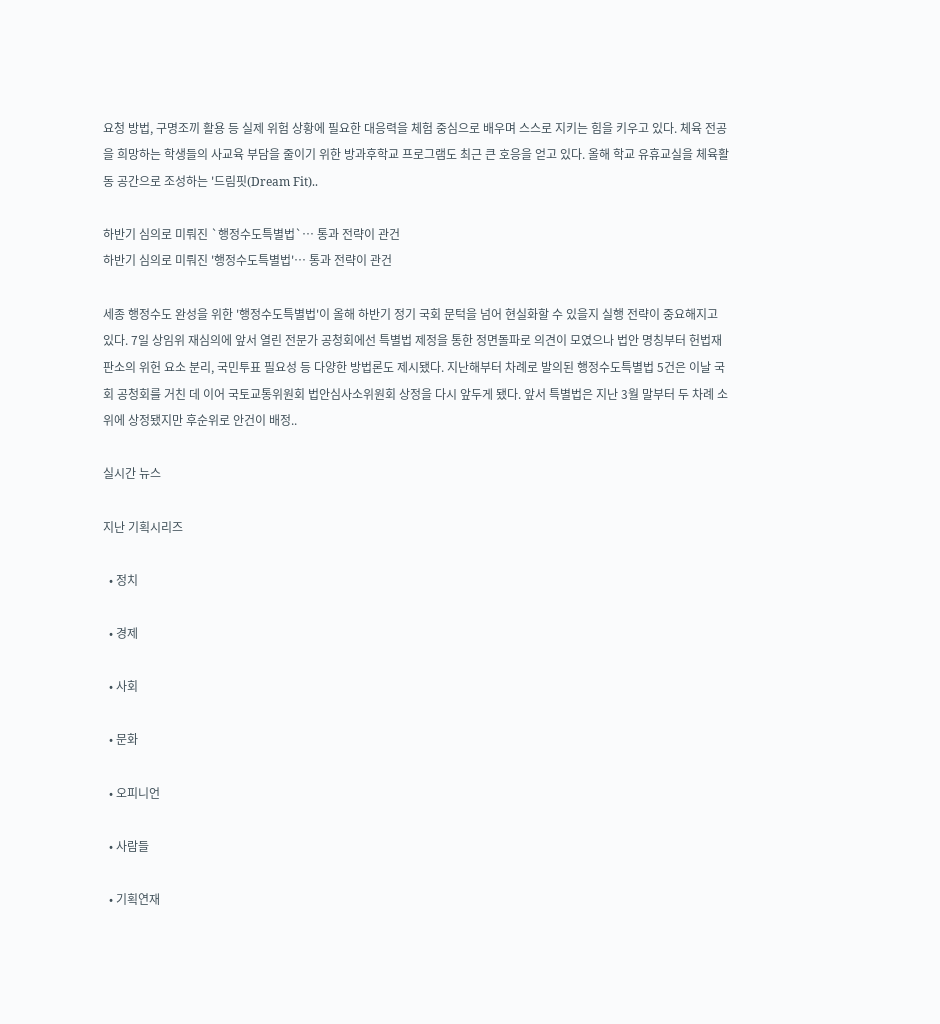요청 방법, 구명조끼 활용 등 실제 위험 상황에 필요한 대응력을 체험 중심으로 배우며 스스로 지키는 힘을 키우고 있다. 체육 전공을 희망하는 학생들의 사교육 부담을 줄이기 위한 방과후학교 프로그램도 최근 큰 호응을 얻고 있다. 올해 학교 유휴교실을 체육활동 공간으로 조성하는 '드림핏(Dream Fit)..

하반기 심의로 미뤄진 `행정수도특별법`… 통과 전략이 관건
하반기 심의로 미뤄진 '행정수도특별법'… 통과 전략이 관건

세종 행정수도 완성을 위한 '행정수도특별법'이 올해 하반기 정기 국회 문턱을 넘어 현실화할 수 있을지 실행 전략이 중요해지고 있다. 7일 상임위 재심의에 앞서 열린 전문가 공청회에선 특별법 제정을 통한 정면돌파로 의견이 모였으나 법안 명칭부터 헌법재판소의 위헌 요소 분리, 국민투표 필요성 등 다양한 방법론도 제시됐다. 지난해부터 차례로 발의된 행정수도특별법 5건은 이날 국회 공청회를 거친 데 이어 국토교통위원회 법안심사소위원회 상정을 다시 앞두게 됐다. 앞서 특별법은 지난 3월 말부터 두 차례 소위에 상정됐지만 후순위로 안건이 배정..

실시간 뉴스

지난 기획시리즈

  • 정치

  • 경제

  • 사회

  • 문화

  • 오피니언

  • 사람들

  • 기획연재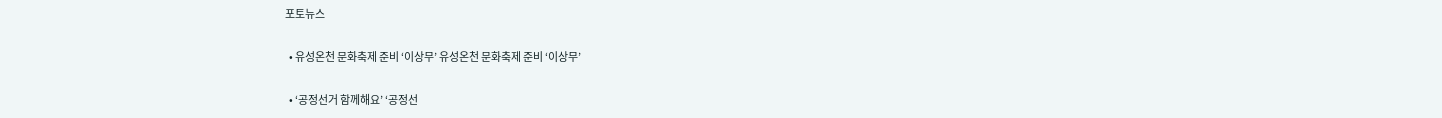포토뉴스

  • 유성온천 문화축제 준비 ‘이상무’ 유성온천 문화축제 준비 ‘이상무’

  • ‘공정선거 함께해요’ ‘공정선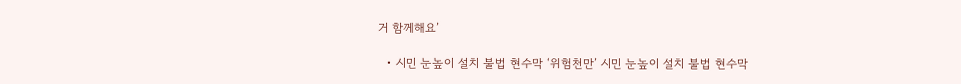거 함께해요’

  • 시민 눈높이 설치 불법 현수막 ‘위험천만’ 시민 눈높이 설치 불법 현수막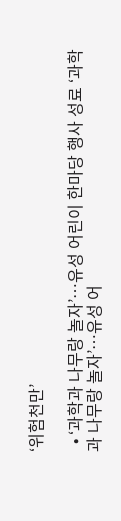‘위험천만’

  • ‘과학과 나무랑 놀자’…유성 어린이 한마당 행사 성료 ‘과학과 나무랑 놀자’…유성 어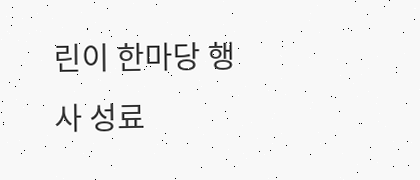린이 한마당 행사 성료